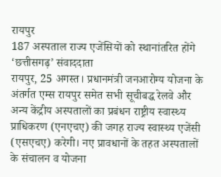रायपुर
187 अस्पताल राज्य एजेंसियों को स्थानांतरित होंगे
‘छत्तीसगढ़’ संवाददाता
रायपुर, 25 अगस्त। प्रधानमंत्री जनआरोग्य योजना के अंतर्गत एम्स रायपुर समेत सभी सूचीबद्ध रेलवे और अन्य केंद्रीय अस्पतालों का प्रबंधन राष्ट्रीय स्वास्थ्य प्राधिकरण (एनएचए) की जगह राज्य स्वास्थ्य एजेंसी (एसएचए) करेगी। नए प्रावधानों के तहत अस्पतालों के संचालन व योजना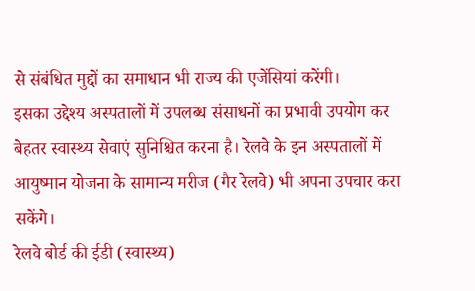से संबंधित मुद्दों का समाधान भी राज्य की एजेंसियां करेंगी।
इसका उद्देश्य अस्पतालों में उपलब्ध संसाधनों का प्रभावी उपयोग कर बेहतर स्वास्थ्य सेवाएं सुनिश्चित करना है। रेलवे के इन अस्पतालों में आयुष्मान योजना के सामान्य मरीज (गैर रेलवे) भी अपना उपचार करा सकेंगे।
रेलवे बोर्ड की ईडी (स्वास्थ्य)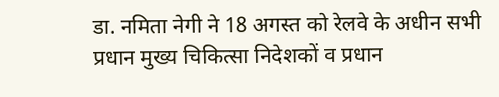डा. नमिता नेगी ने 18 अगस्त को रेलवे के अधीन सभी प्रधान मुख्य चिकित्सा निदेशकों व प्रधान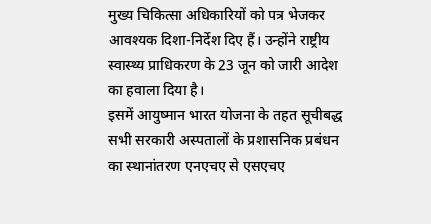मुख्य चिकित्सा अधिकारियों को पत्र भेजकर आवश्यक दिशा-निर्देश दिए हैं। उन्होंने राष्ट्रीय स्वास्थ्य प्राधिकरण के 23 जून को जारी आदेश का हवाला दिया है।
इसमें आयुष्मान भारत योजना के तहत सूचीबद्ध सभी सरकारी अस्पतालों के प्रशासनिक प्रबंधन का स्थानांतरण एनएचए से एसएचए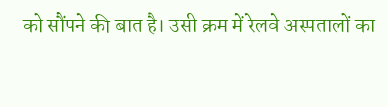को सौंपने की बात है। उसी क्रम में रेलवे अस्पतालों का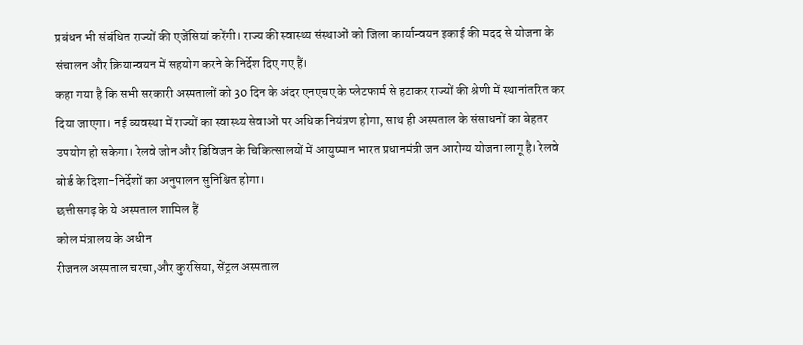प्रबंधन भी संबंधित राज्यों की एजेंसियां करेंगी। राज्य की स्वास्थ्य संस्थाओं को जिला कार्यान्वयन इकाई की मदद से योजना के संचालन और क्रियान्वयन में सहयोग करने के निर्देश दिए गए हैं।
कहा गया है कि सभी सरकारी अस्पतालों को 30 दिन के अंदर एनएचए के प्लेटफार्म से हटाकर राज्यों की श्रेणी में स्थानांतरित कर दिया जाएगा। नई व्यवस्था में राज्यों का स्वास्थ्य सेवाओं पर अधिक नियंत्रण होगा, साथ ही अस्पताल के संसाधनों का बेहतर उपयोग हो सकेगा। रेलवे जोन और डिविजन के चिकित्सालयों में आयुष्मान भारत प्रधानमंत्री जन आरोग्य योजना लागू है। रेलवे बोर्ड के दिशा-निर्देशों का अनुपालन सुनिश्चित होगा।
छत्तीसगढ़ के ये अस्पताल शामिल हैं
कोल मंत्रालय के अधीन
रीजनल अस्पताल चरचा,और कुरसिया, सेंट्रल अस्पताल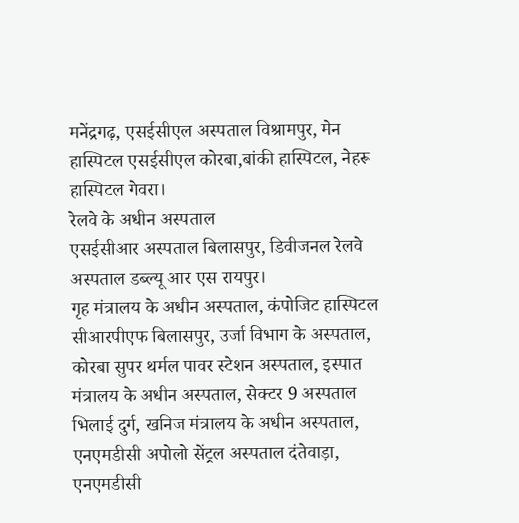मनेंद्रगढ़, एसईसीएल अस्पताल विश्रामपुर, मेन हास्पिटल एसईसीएल कोरबा,बांकी हास्पिटल, नेहरू हास्पिटल गेवरा।
रेलवे के अधीन अस्पताल
एसईसीआर अस्पताल बिलासपुर, डिवीजनल रेलवे अस्पताल डब्ल्यू आर एस रायपुर।
गृह मंत्रालय के अधीन अस्पताल, कंपोजिट हास्पिटल सीआरपीएफ बिलासपुर, उर्जा विभाग के अस्पताल, कोरबा सुपर थर्मल पावर स्टेशन अस्पताल, इस्पात मंत्रालय के अधीन अस्पताल, सेक्टर 9 अस्पताल भिलाई दुर्ग, खनिज मंत्रालय के अधीन अस्पताल, एनएमडीसी अपोलो सेंट्रल अस्पताल दंतेवाड़ा, एनएमडीसी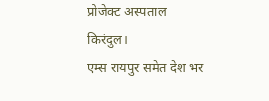प्रोजेक्ट अस्पताल किरंदुल।
एम्स रायपुर समेत देश भर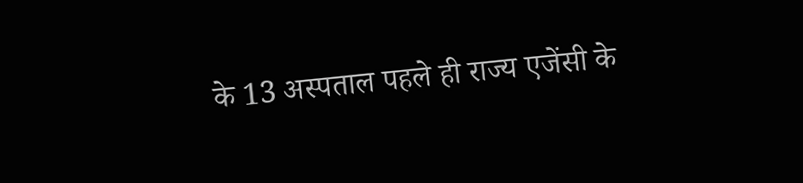के 13 अस्पताल पहले ही राज्य एजेंसी के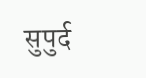सुपुर्द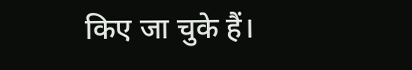किए जा चुके हैं।